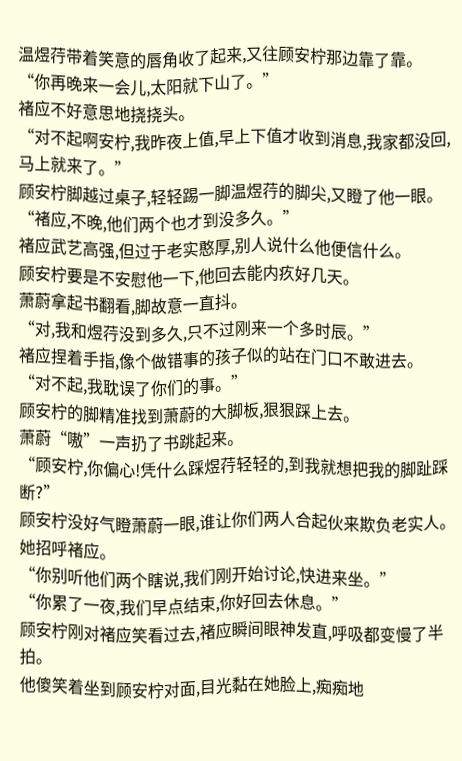温煜荇带着笑意的唇角收了起来,又往顾安柠那边靠了靠。
“你再晚来一会儿,太阳就下山了。”
褚应不好意思地挠挠头。
“对不起啊安柠,我昨夜上值,早上下值才收到消息,我家都没回,马上就来了。”
顾安柠脚越过桌子,轻轻踢一脚温煜荇的脚尖,又瞪了他一眼。
“褚应,不晚,他们两个也才到没多久。”
褚应武艺高强,但过于老实憨厚,别人说什么他便信什么。
顾安柠要是不安慰他一下,他回去能内疚好几天。
萧蔚拿起书翻看,脚故意一直抖。
“对,我和煜荇没到多久,只不过刚来一个多时辰。”
褚应捏着手指,像个做错事的孩子似的站在门口不敢进去。
“对不起,我耽误了你们的事。”
顾安柠的脚精准找到萧蔚的大脚板,狠狠踩上去。
萧蔚“嗷”一声扔了书跳起来。
“顾安柠,你偏心!凭什么踩煜荇轻轻的,到我就想把我的脚趾踩断?”
顾安柠没好气瞪萧蔚一眼,谁让你们两人合起伙来欺负老实人。
她招呼褚应。
“你别听他们两个瞎说,我们刚开始讨论,快进来坐。”
“你累了一夜,我们早点结束,你好回去休息。”
顾安柠刚对褚应笑看过去,褚应瞬间眼神发直,呼吸都变慢了半拍。
他傻笑着坐到顾安柠对面,目光黏在她脸上,痴痴地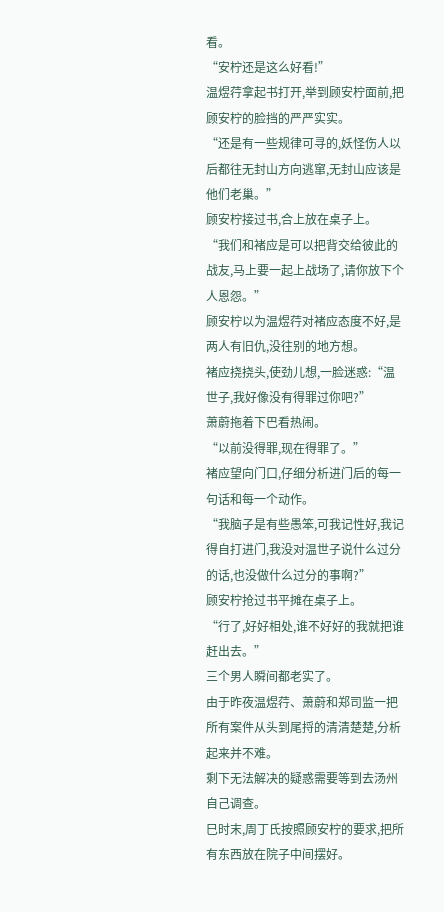看。
“安柠还是这么好看!”
温煜荇拿起书打开,举到顾安柠面前,把顾安柠的脸挡的严严实实。
“还是有一些规律可寻的,妖怪伤人以后都往无封山方向逃窜,无封山应该是他们老巢。”
顾安柠接过书,合上放在桌子上。
“我们和褚应是可以把背交给彼此的战友,马上要一起上战场了,请你放下个人恩怨。”
顾安柠以为温煜荇对褚应态度不好,是两人有旧仇,没往别的地方想。
褚应挠挠头,使劲儿想,一脸迷惑:“温世子,我好像没有得罪过你吧?”
萧蔚拖着下巴看热闹。
“以前没得罪,现在得罪了。”
褚应望向门口,仔细分析进门后的每一句话和每一个动作。
“我脑子是有些愚笨,可我记性好,我记得自打进门,我没对温世子说什么过分的话,也没做什么过分的事啊?”
顾安柠抢过书平摊在桌子上。
“行了,好好相处,谁不好好的我就把谁赶出去。”
三个男人瞬间都老实了。
由于昨夜温煜荇、萧蔚和郑司监一把所有案件从头到尾捋的清清楚楚,分析起来并不难。
剩下无法解决的疑惑需要等到去汤州自己调查。
巳时末,周丁氏按照顾安柠的要求,把所有东西放在院子中间摆好。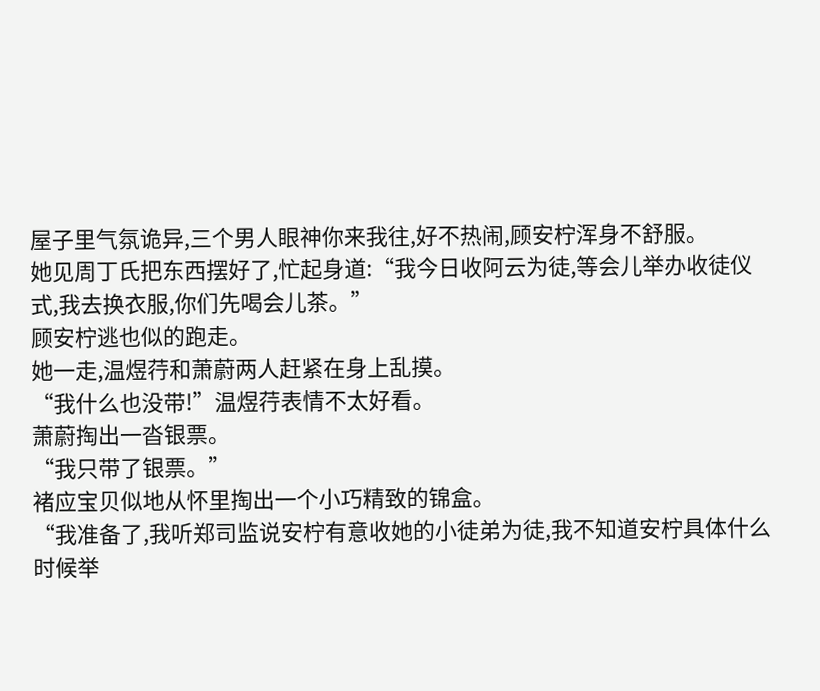屋子里气氛诡异,三个男人眼神你来我往,好不热闹,顾安柠浑身不舒服。
她见周丁氏把东西摆好了,忙起身道:“我今日收阿云为徒,等会儿举办收徒仪式,我去换衣服,你们先喝会儿茶。”
顾安柠逃也似的跑走。
她一走,温煜荇和萧蔚两人赶紧在身上乱摸。
“我什么也没带!”温煜荇表情不太好看。
萧蔚掏出一沓银票。
“我只带了银票。”
褚应宝贝似地从怀里掏出一个小巧精致的锦盒。
“我准备了,我听郑司监说安柠有意收她的小徒弟为徒,我不知道安柠具体什么时候举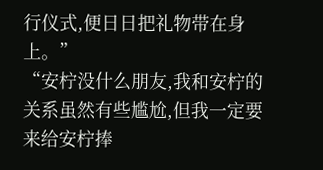行仪式,便日日把礼物带在身上。”
“安柠没什么朋友,我和安柠的关系虽然有些尴尬,但我一定要来给安柠捧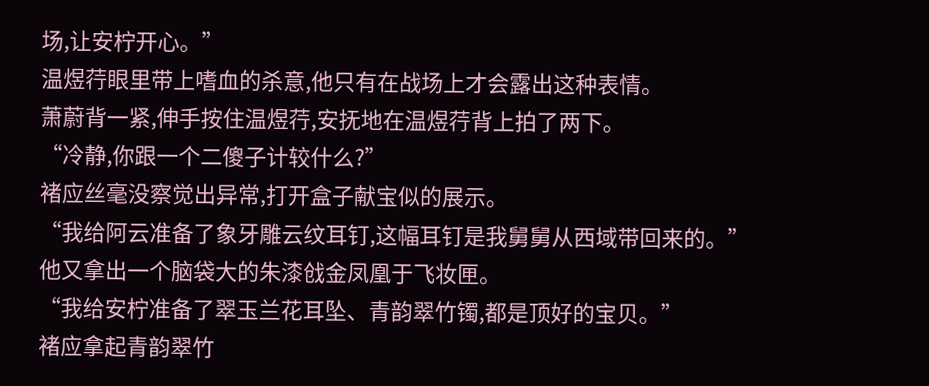场,让安柠开心。”
温煜荇眼里带上嗜血的杀意,他只有在战场上才会露出这种表情。
萧蔚背一紧,伸手按住温煜荇,安抚地在温煜荇背上拍了两下。
“冷静,你跟一个二傻子计较什么?”
褚应丝毫没察觉出异常,打开盒子献宝似的展示。
“我给阿云准备了象牙雕云纹耳钉,这幅耳钉是我舅舅从西域带回来的。”
他又拿出一个脑袋大的朱漆戗金凤凰于飞妆匣。
“我给安柠准备了翠玉兰花耳坠、青韵翠竹镯,都是顶好的宝贝。”
褚应拿起青韵翠竹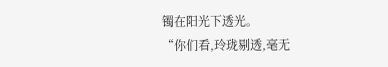镯在阳光下透光。
“你们看,玲珑剔透,毫无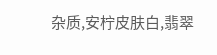杂质,安柠皮肤白,翡翠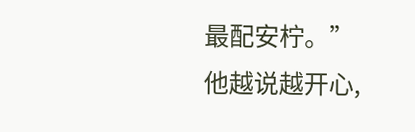最配安柠。”
他越说越开心,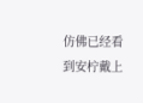仿佛已经看到安柠戴上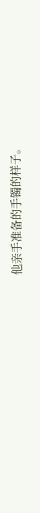他亲手准备的手镯的样子。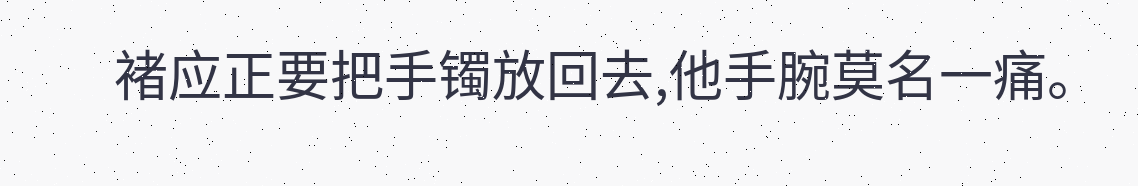褚应正要把手镯放回去,他手腕莫名一痛。